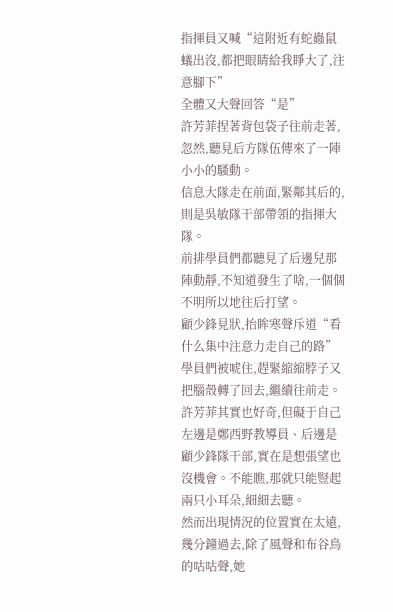指揮員又喊“這附近有蛇蟲鼠蟻出沒,都把眼睛給我睜大了,注意腳下”
全體又大聲回答“是”
許芳菲捏著背包袋子往前走著,忽然,聽見后方隊伍傳來了一陣小小的騷動。
信息大隊走在前面,緊鄰其后的,則是吳敏隊干部帶領的指揮大隊。
前排學員們都聽見了后邊兒那陣動靜,不知道發生了啥,一個個不明所以地往后打望。
顧少鋒見狀,抬眸寒聲斥道“看什么集中注意力走自己的路”
學員們被唬住,趕緊縮縮脖子又把腦殼轉了回去,繼續往前走。
許芳菲其實也好奇,但礙于自己左邊是鄭西野教導員、后邊是顧少鋒隊干部,實在是想張望也沒機會。不能瞧,那就只能豎起兩只小耳朵,細細去聽。
然而出現情況的位置實在太遠,幾分鐘過去,除了風聲和布谷鳥的咕咕聲,她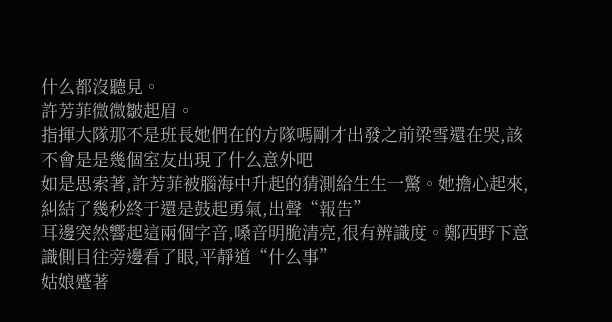什么都沒聽見。
許芳菲微微皺起眉。
指揮大隊那不是班長她們在的方隊嗎剛才出發之前梁雪還在哭,該不會是是幾個室友出現了什么意外吧
如是思索著,許芳菲被腦海中升起的猜測給生生一驚。她擔心起來,糾結了幾秒終于還是鼓起勇氣,出聲“報告”
耳邊突然響起這兩個字音,嗓音明脆清亮,很有辨識度。鄭西野下意識側目往旁邊看了眼,平靜道“什么事”
姑娘蹙著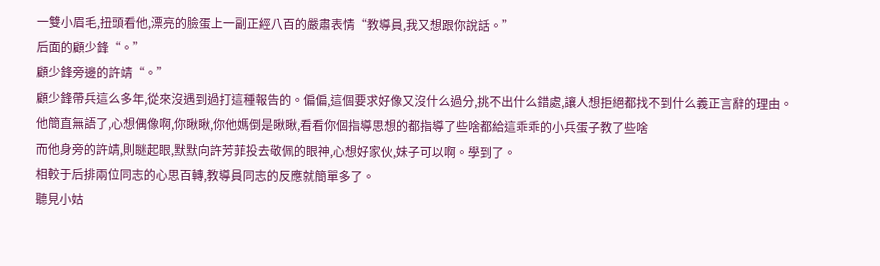一雙小眉毛,扭頭看他,漂亮的臉蛋上一副正經八百的嚴肅表情“教導員,我又想跟你說話。”
后面的顧少鋒“。”
顧少鋒旁邊的許靖“。”
顧少鋒帶兵這么多年,從來沒遇到過打這種報告的。偏偏,這個要求好像又沒什么過分,挑不出什么錯處,讓人想拒絕都找不到什么義正言辭的理由。
他簡直無語了,心想偶像啊,你瞅瞅,你他媽倒是瞅瞅,看看你個指導思想的都指導了些啥都給這乖乖的小兵蛋子教了些啥
而他身旁的許靖,則瞇起眼,默默向許芳菲投去敬佩的眼神,心想好家伙,妹子可以啊。學到了。
相較于后排兩位同志的心思百轉,教導員同志的反應就簡單多了。
聽見小姑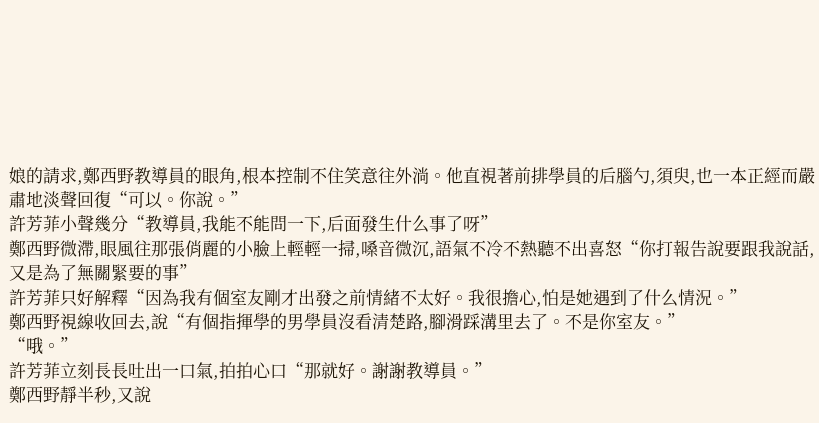娘的請求,鄭西野教導員的眼角,根本控制不住笑意往外淌。他直視著前排學員的后腦勺,須臾,也一本正經而嚴肅地淡聲回復“可以。你說。”
許芳菲小聲幾分“教導員,我能不能問一下,后面發生什么事了呀”
鄭西野微滯,眼風往那張俏麗的小臉上輕輕一掃,嗓音微沉,語氣不冷不熱聽不出喜怒“你打報告說要跟我說話,又是為了無關緊要的事”
許芳菲只好解釋“因為我有個室友剛才出發之前情緒不太好。我很擔心,怕是她遇到了什么情況。”
鄭西野視線收回去,說“有個指揮學的男學員沒看清楚路,腳滑踩溝里去了。不是你室友。”
“哦。”
許芳菲立刻長長吐出一口氣,拍拍心口“那就好。謝謝教導員。”
鄭西野靜半秒,又說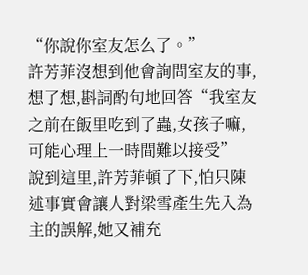“你說你室友怎么了。”
許芳菲沒想到他會詢問室友的事,想了想,斟詞酌句地回答“我室友之前在飯里吃到了蟲,女孩子嘛,可能心理上一時間難以接受”
說到這里,許芳菲頓了下,怕只陳述事實會讓人對梁雪產生先入為主的誤解,她又補充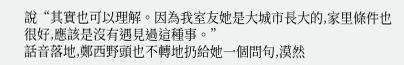說“其實也可以理解。因為我室友她是大城市長大的,家里條件也很好,應該是沒有遇見過這種事。”
話音落地,鄭西野頭也不轉地扔給她一個問句,漠然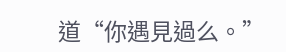道“你遇見過么。”